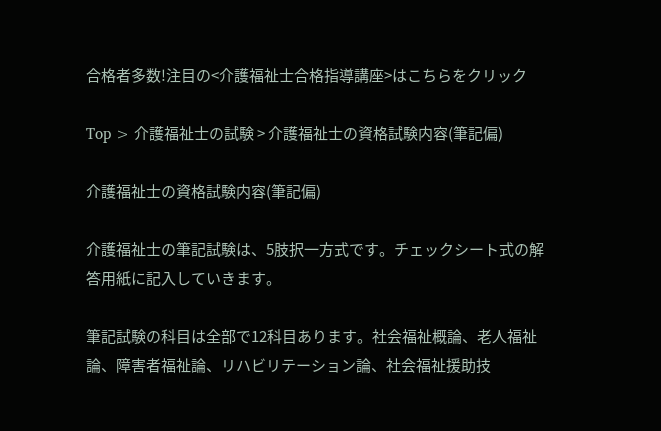合格者多数!注目の<介護福祉士合格指導講座>はこちらをクリック

Top > 介護福祉士の試験 > 介護福祉士の資格試験内容(筆記偏)

介護福祉士の資格試験内容(筆記偏)

介護福祉士の筆記試験は、5肢択一方式です。チェックシート式の解答用紙に記入していきます。

筆記試験の科目は全部で12科目あります。社会福祉概論、老人福祉論、障害者福祉論、リハビリテーション論、社会福祉援助技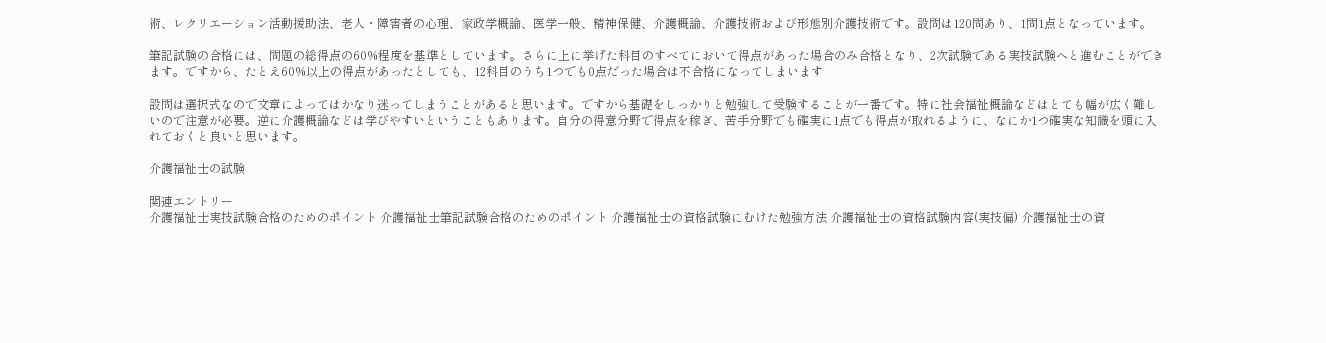術、レクリエーション活動援助法、老人・障害者の心理、家政学概論、医学一般、精神保健、介護概論、介護技術および形態別介護技術です。設問は120問あり、1問1点となっています。

筆記試験の合格には、問題の総得点の60%程度を基準としています。さらに上に挙げた科目のすべてにおいて得点があった場合のみ合格となり、2次試験である実技試験へと進むことができます。ですから、たとえ60%以上の得点があったとしても、12科目のうち1つでも0点だった場合は不合格になってしまいます

設問は選択式なので文章によってはかなり迷ってしまうことがあると思います。ですから基礎をしっかりと勉強して受験することが一番です。特に社会福祉概論などはとても幅が広く難しいので注意が必要。逆に介護概論などは学びやすいということもあります。自分の得意分野で得点を稼ぎ、苦手分野でも確実に1点でも得点が取れるように、なにか1つ確実な知識を頭に入れておくと良いと思います。

介護福祉士の試験

関連エントリー
介護福祉士実技試験合格のためのポイント 介護福祉士筆記試験合格のためのポイント 介護福祉士の資格試験にむけた勉強方法 介護福祉士の資格試験内容(実技偏) 介護福祉士の資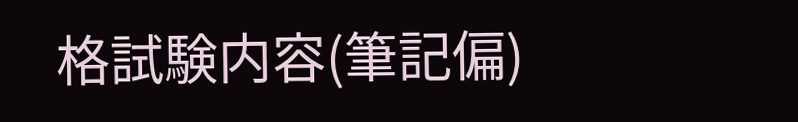格試験内容(筆記偏)